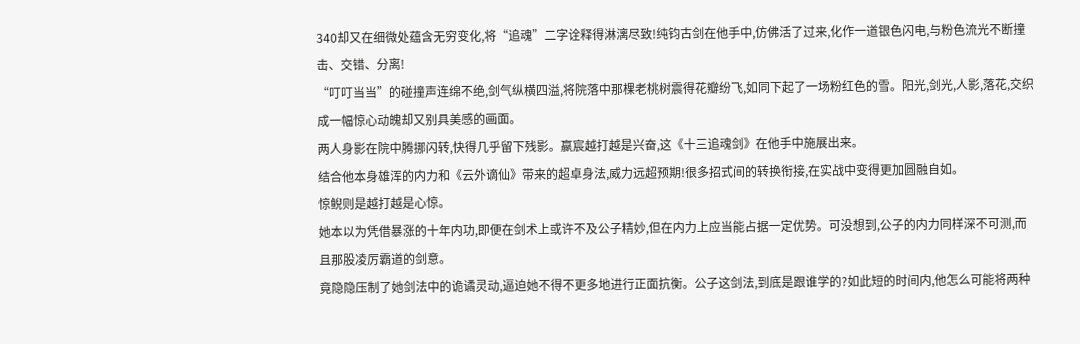340却又在细微处蕴含无穷变化,将“追魂”二字诠释得淋漓尽致!纯钧古剑在他手中,仿佛活了过来,化作一道银色闪电,与粉色流光不断撞击、交错、分离!
“叮叮当当”的碰撞声连绵不绝,剑气纵横四溢,将院落中那棵老桃树震得花瓣纷飞,如同下起了一场粉红色的雪。阳光,剑光,人影,落花,交织成一幅惊心动魄却又别具美感的画面。
两人身影在院中腾挪闪转,快得几乎留下残影。嬴宸越打越是兴奋,这《十三追魂剑》在他手中施展出来。
结合他本身雄浑的内力和《云外谪仙》带来的超卓身法,威力远超预期!很多招式间的转换衔接,在实战中变得更加圆融自如。
惊鲵则是越打越是心惊。
她本以为凭借暴涨的十年内功,即便在剑术上或许不及公子精妙,但在内力上应当能占据一定优势。可没想到,公子的内力同样深不可测,而且那股凌厉霸道的剑意。
竟隐隐压制了她剑法中的诡谲灵动,逼迫她不得不更多地进行正面抗衡。公子这剑法,到底是跟谁学的?如此短的时间内,他怎么可能将两种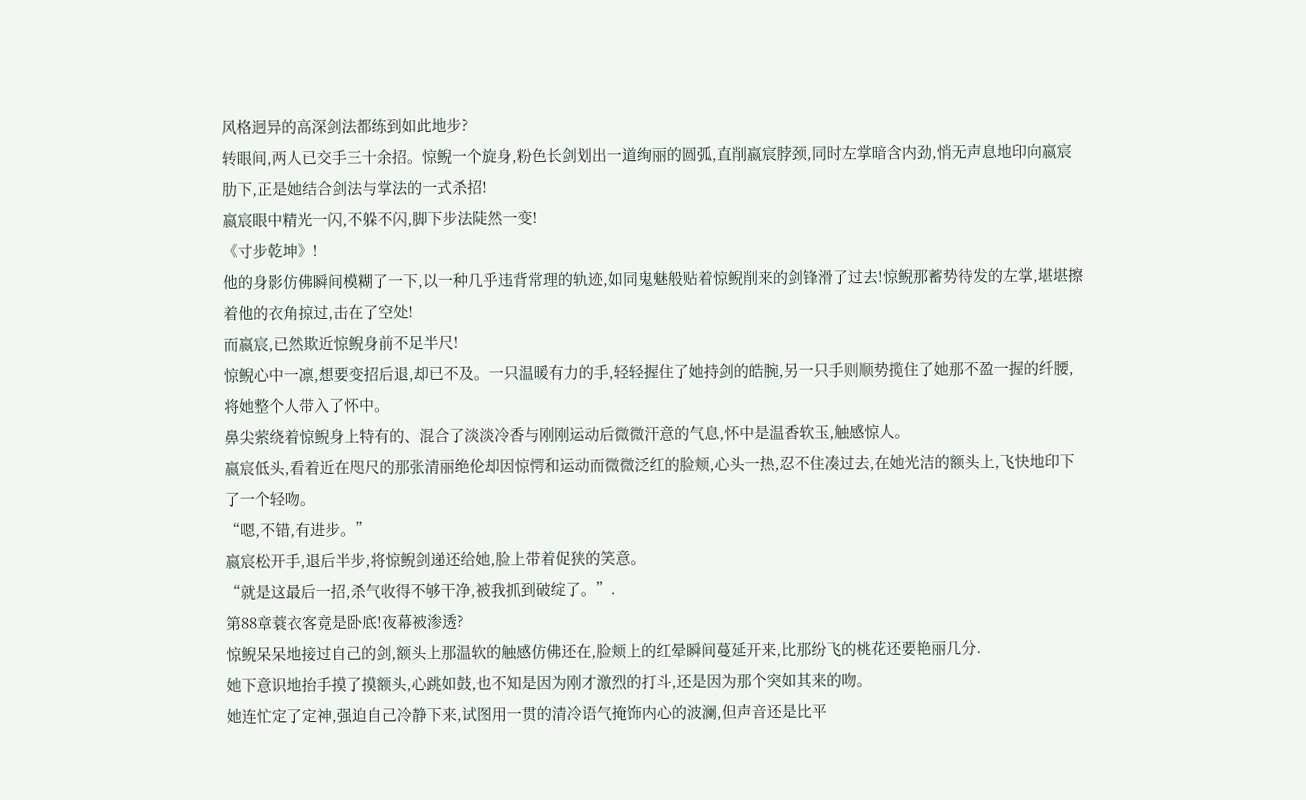风格迥异的高深剑法都练到如此地步?
转眼间,两人已交手三十余招。惊鲵一个旋身,粉色长剑划出一道绚丽的圆弧,直削嬴宸脖颈,同时左掌暗含内劲,悄无声息地印向嬴宸肋下,正是她结合剑法与掌法的一式杀招!
嬴宸眼中精光一闪,不躲不闪,脚下步法陡然一变!
《寸步乾坤》!
他的身影仿佛瞬间模糊了一下,以一种几乎违背常理的轨迹,如同鬼魅般贴着惊鲵削来的剑锋滑了过去!惊鲵那蓄势待发的左掌,堪堪擦着他的衣角掠过,击在了空处!
而嬴宸,已然欺近惊鲵身前不足半尺!
惊鲵心中一凛,想要变招后退,却已不及。一只温暖有力的手,轻轻握住了她持剑的皓腕,另一只手则顺势揽住了她那不盈一握的纤腰,将她整个人带入了怀中。
鼻尖萦绕着惊鲵身上特有的、混合了淡淡冷香与刚刚运动后微微汗意的气息,怀中是温香软玉,触感惊人。
嬴宸低头,看着近在咫尺的那张清丽绝伦却因惊愕和运动而微微泛红的脸颊,心头一热,忍不住凑过去,在她光洁的额头上,飞快地印下了一个轻吻。
“嗯,不错,有进步。”
嬴宸松开手,退后半步,将惊鲵剑递还给她,脸上带着促狭的笑意。
“就是这最后一招,杀气收得不够干净,被我抓到破绽了。”.
第88章蓑衣客竟是卧底!夜幕被渗透?
惊鲵呆呆地接过自己的剑,额头上那温软的触感仿佛还在,脸颊上的红晕瞬间蔓延开来,比那纷飞的桃花还要艳丽几分.
她下意识地抬手摸了摸额头,心跳如鼓,也不知是因为刚才激烈的打斗,还是因为那个突如其来的吻。
她连忙定了定神,强迫自己冷静下来,试图用一贯的清冷语气掩饰内心的波澜,但声音还是比平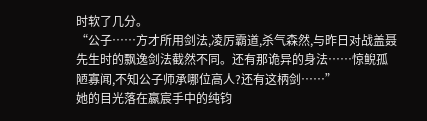时软了几分。
“公子……方才所用剑法,凌厉霸道,杀气森然,与昨日对战盖聂先生时的飘逸剑法截然不同。还有那诡异的身法……惊鲵孤陋寡闻,不知公子师承哪位高人?还有这柄剑……”
她的目光落在嬴宸手中的纯钧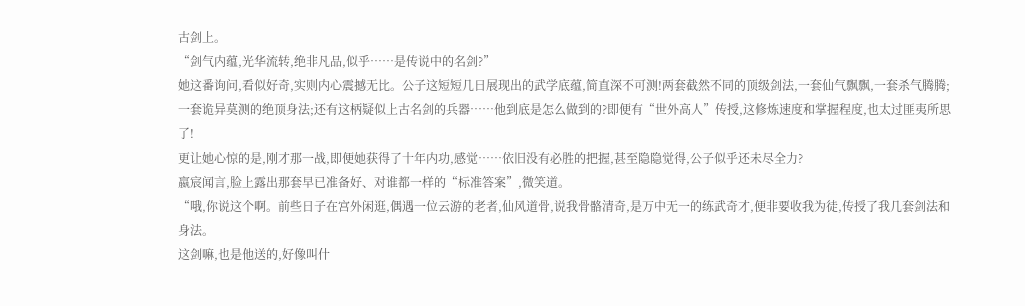古剑上。
“剑气内蕴,光华流转,绝非凡品,似乎……是传说中的名剑?”
她这番询问,看似好奇,实则内心震撼无比。公子这短短几日展现出的武学底蕴,简直深不可测!两套截然不同的顶级剑法,一套仙气飘飘,一套杀气腾腾;
一套诡异莫测的绝顶身法;还有这柄疑似上古名剑的兵器……他到底是怎么做到的?即便有“世外高人”传授,这修炼速度和掌握程度,也太过匪夷所思了!
更让她心惊的是,刚才那一战,即便她获得了十年内功,感觉……依旧没有必胜的把握,甚至隐隐觉得,公子似乎还未尽全力?
嬴宸闻言,脸上露出那套早已准备好、对谁都一样的“标准答案”,微笑道。
“哦,你说这个啊。前些日子在宫外闲逛,偶遇一位云游的老者,仙风道骨,说我骨骼清奇,是万中无一的练武奇才,便非要收我为徒,传授了我几套剑法和身法。
这剑嘛,也是他送的,好像叫什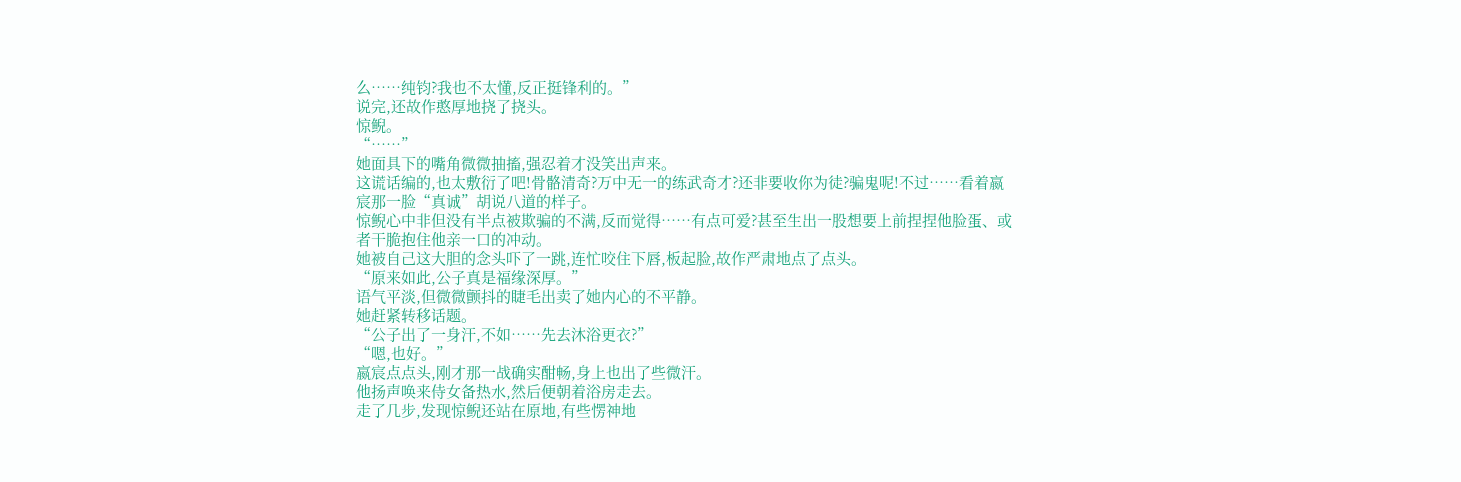么……纯钧?我也不太懂,反正挺锋利的。”
说完,还故作憨厚地挠了挠头。
惊鲵。
“……”
她面具下的嘴角微微抽搐,强忍着才没笑出声来。
这谎话编的,也太敷衍了吧!骨骼清奇?万中无一的练武奇才?还非要收你为徒?骗鬼呢!不过……看着嬴宸那一脸“真诚”胡说八道的样子。
惊鲵心中非但没有半点被欺骗的不满,反而觉得……有点可爱?甚至生出一股想要上前捏捏他脸蛋、或者干脆抱住他亲一口的冲动。
她被自己这大胆的念头吓了一跳,连忙咬住下唇,板起脸,故作严肃地点了点头。
“原来如此,公子真是福缘深厚。”
语气平淡,但微微颤抖的睫毛出卖了她内心的不平静。
她赶紧转移话题。
“公子出了一身汗,不如……先去沐浴更衣?”
“嗯,也好。”
嬴宸点点头,刚才那一战确实酣畅,身上也出了些微汗。
他扬声唤来侍女备热水,然后便朝着浴房走去。
走了几步,发现惊鲵还站在原地,有些愣神地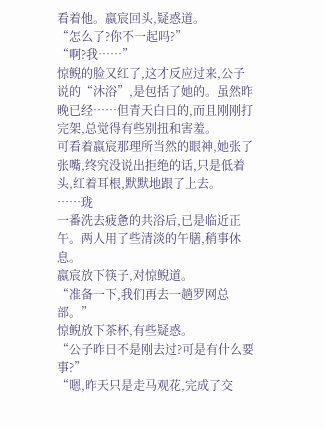看着他。嬴宸回头,疑惑道。
“怎么了?你不一起吗?”
“啊?我……”
惊鲵的脸又红了,这才反应过来,公子说的“沐浴”,是包括了她的。虽然昨晚已经……但青天白日的,而且刚刚打完架,总觉得有些别扭和害羞。
可看着嬴宸那理所当然的眼神,她张了张嘴,终究没说出拒绝的话,只是低着头,红着耳根,默默地跟了上去。
……珑
一番洗去疲惫的共浴后,已是临近正午。两人用了些清淡的午膳,稍事休息。
嬴宸放下筷子,对惊鲵道。
“准备一下,我们再去一趟罗网总部。”
惊鲵放下茶杯,有些疑惑。
“公子昨日不是刚去过?可是有什么要事?”
“嗯,昨天只是走马观花,完成了交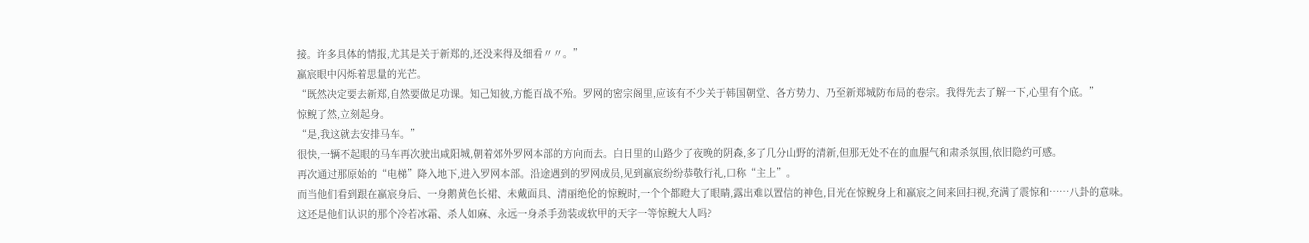接。许多具体的情报,尤其是关于新郑的,还没来得及细看〃〃。”
嬴宸眼中闪烁着思量的光芒。
“既然决定要去新郑,自然要做足功课。知己知彼,方能百战不殆。罗网的密宗阁里,应该有不少关于韩国朝堂、各方势力、乃至新郑城防布局的卷宗。我得先去了解一下,心里有个底。”
惊鲵了然,立刻起身。
“是,我这就去安排马车。”
很快,一辆不起眼的马车再次驶出咸阳城,朝着郊外罗网本部的方向而去。白日里的山路少了夜晚的阴森,多了几分山野的清新,但那无处不在的血腥气和肃杀氛围,依旧隐约可感。
再次通过那原始的“电梯”降入地下,进入罗网本部。沿途遇到的罗网成员,见到嬴宸纷纷恭敬行礼,口称“主上”。
而当他们看到跟在嬴宸身后、一身鹅黄色长裙、未戴面具、清丽绝伦的惊鲵时,一个个都瞪大了眼睛,露出难以置信的神色,目光在惊鲵身上和嬴宸之间来回扫视,充满了震惊和……八卦的意味。
这还是他们认识的那个冷若冰霜、杀人如麻、永远一身杀手劲装或软甲的天字一等惊鲵大人吗?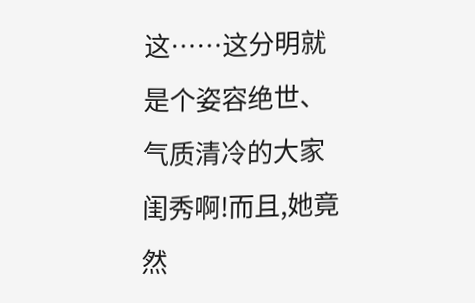这……这分明就是个姿容绝世、气质清冷的大家闺秀啊!而且,她竟然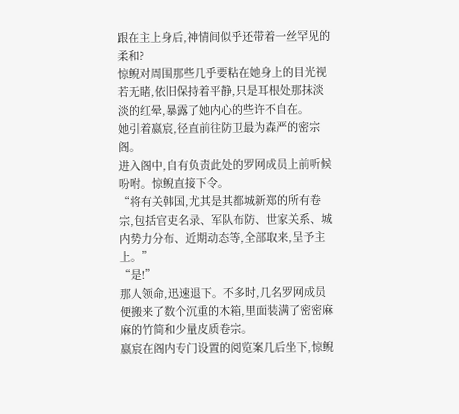跟在主上身后,神情间似乎还带着一丝罕见的柔和?
惊鲵对周围那些几乎要粘在她身上的目光视若无睹,依旧保持着平静,只是耳根处那抹淡淡的红晕,暴露了她内心的些许不自在。
她引着嬴宸,径直前往防卫最为森严的密宗阁。
进入阁中,自有负责此处的罗网成员上前听候吩咐。惊鲵直接下令。
“将有关韩国,尤其是其都城新郑的所有卷宗,包括官吏名录、军队布防、世家关系、城内势力分布、近期动态等,全部取来,呈予主上。”
“是!”
那人领命,迅速退下。不多时,几名罗网成员便搬来了数个沉重的木箱,里面装满了密密麻麻的竹简和少量皮质卷宗。
嬴宸在阁内专门设置的阅览案几后坐下,惊鲵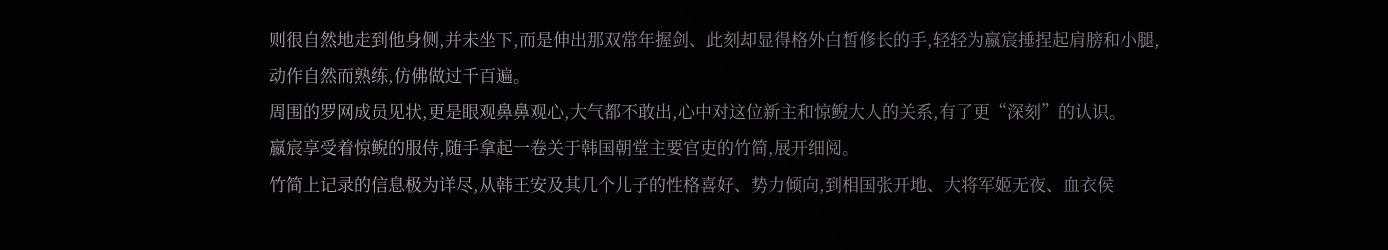则很自然地走到他身侧,并未坐下,而是伸出那双常年握剑、此刻却显得格外白皙修长的手,轻轻为嬴宸捶捏起肩膀和小腿,动作自然而熟练,仿佛做过千百遍。
周围的罗网成员见状,更是眼观鼻鼻观心,大气都不敢出,心中对这位新主和惊鲵大人的关系,有了更“深刻”的认识。
嬴宸享受着惊鲵的服侍,随手拿起一卷关于韩国朝堂主要官吏的竹简,展开细阅。
竹简上记录的信息极为详尽,从韩王安及其几个儿子的性格喜好、势力倾向,到相国张开地、大将军姬无夜、血衣侯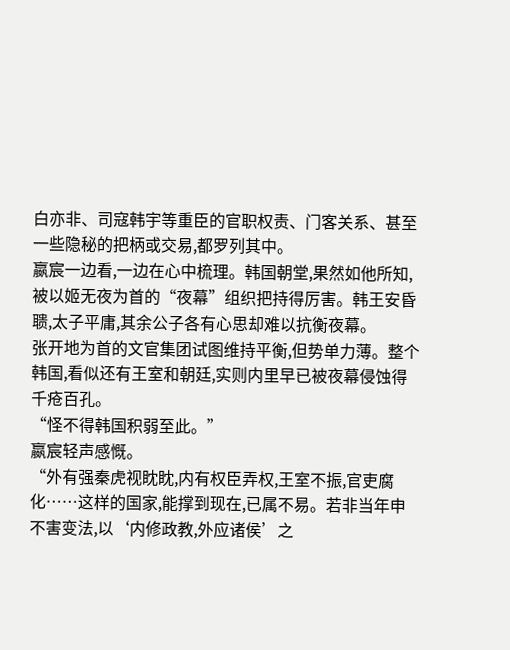白亦非、司寇韩宇等重臣的官职权责、门客关系、甚至一些隐秘的把柄或交易,都罗列其中。
嬴宸一边看,一边在心中梳理。韩国朝堂,果然如他所知,被以姬无夜为首的“夜幕”组织把持得厉害。韩王安昏聩,太子平庸,其余公子各有心思却难以抗衡夜幕。
张开地为首的文官集团试图维持平衡,但势单力薄。整个韩国,看似还有王室和朝廷,实则内里早已被夜幕侵蚀得千疮百孔。
“怪不得韩国积弱至此。”
嬴宸轻声感慨。
“外有强秦虎视眈眈,内有权臣弄权,王室不振,官吏腐化……这样的国家,能撑到现在,已属不易。若非当年申不害变法,以‘内修政教,外应诸侯’之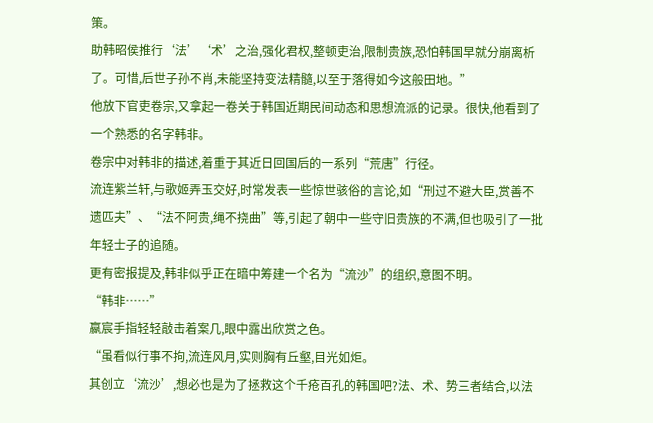策。
助韩昭侯推行‘法’‘术’之治,强化君权,整顿吏治,限制贵族,恐怕韩国早就分崩离析了。可惜,后世子孙不肖,未能坚持变法精髓,以至于落得如今这般田地。”
他放下官吏卷宗,又拿起一卷关于韩国近期民间动态和思想流派的记录。很快,他看到了一个熟悉的名字韩非。
卷宗中对韩非的描述,着重于其近日回国后的一系列“荒唐”行径。
流连紫兰轩,与歌姬弄玉交好,时常发表一些惊世骇俗的言论,如“刑过不避大臣,赏善不遗匹夫”、“法不阿贵,绳不挠曲”等,引起了朝中一些守旧贵族的不满,但也吸引了一批年轻士子的追随。
更有密报提及,韩非似乎正在暗中筹建一个名为“流沙”的组织,意图不明。
“韩非……”
嬴宸手指轻轻敲击着案几,眼中露出欣赏之色。
“虽看似行事不拘,流连风月,实则胸有丘壑,目光如炬。
其创立‘流沙’,想必也是为了拯救这个千疮百孔的韩国吧?法、术、势三者结合,以法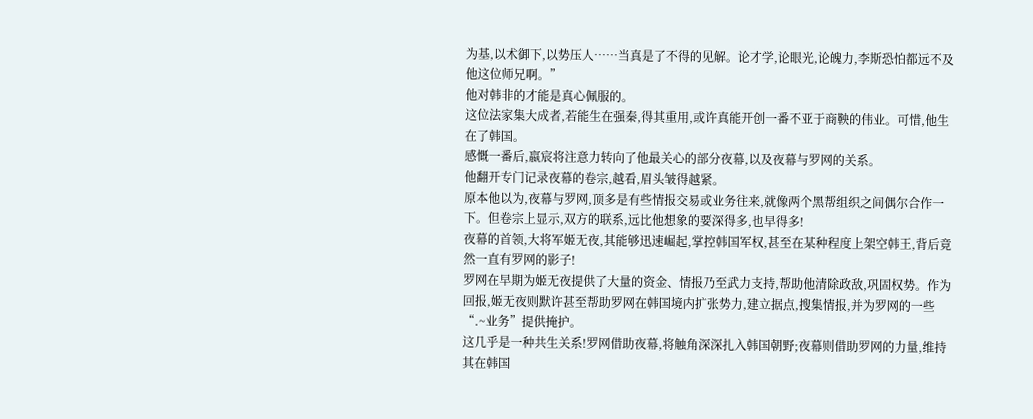为基,以术御下,以势压人……当真是了不得的见解。论才学,论眼光,论魄力,李斯恐怕都远不及他这位师兄啊。”
他对韩非的才能是真心佩服的。
这位法家集大成者,若能生在强秦,得其重用,或许真能开创一番不亚于商鞅的伟业。可惜,他生在了韩国。
感慨一番后,嬴宸将注意力转向了他最关心的部分夜幕,以及夜幕与罗网的关系。
他翻开专门记录夜幕的卷宗,越看,眉头皱得越紧。
原本他以为,夜幕与罗网,顶多是有些情报交易或业务往来,就像两个黑帮组织之间偶尔合作一下。但卷宗上显示,双方的联系,远比他想象的要深得多,也早得多!
夜幕的首领,大将军姬无夜,其能够迅速崛起,掌控韩国军权,甚至在某种程度上架空韩王,背后竟然一直有罗网的影子!
罗网在早期为姬无夜提供了大量的资金、情报乃至武力支持,帮助他清除政敌,巩固权势。作为回报,姬无夜则默许甚至帮助罗网在韩国境内扩张势力,建立据点,搜集情报,并为罗网的一些“.~业务”提供掩护。
这几乎是一种共生关系!罗网借助夜幕,将触角深深扎入韩国朝野;夜幕则借助罗网的力量,维持其在韩国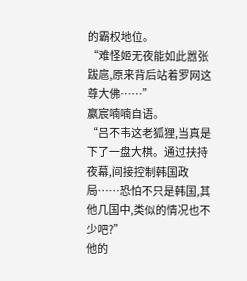的霸权地位。
“难怪姬无夜能如此嚣张跋扈,原来背后站着罗网这尊大佛……”
嬴宸喃喃自语。
“吕不韦这老狐狸,当真是下了一盘大棋。通过扶持夜幕,间接控制韩国政局……恐怕不只是韩国,其他几国中,类似的情况也不少吧?”
他的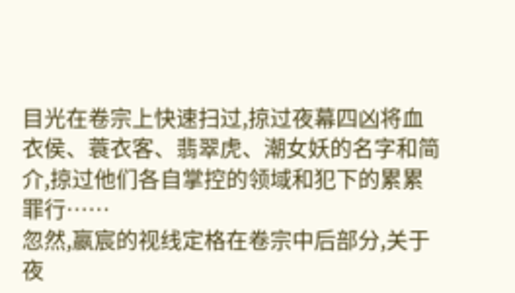目光在卷宗上快速扫过,掠过夜幕四凶将血衣侯、蓑衣客、翡翠虎、潮女妖的名字和简介,掠过他们各自掌控的领域和犯下的累累罪行……
忽然,嬴宸的视线定格在卷宗中后部分,关于夜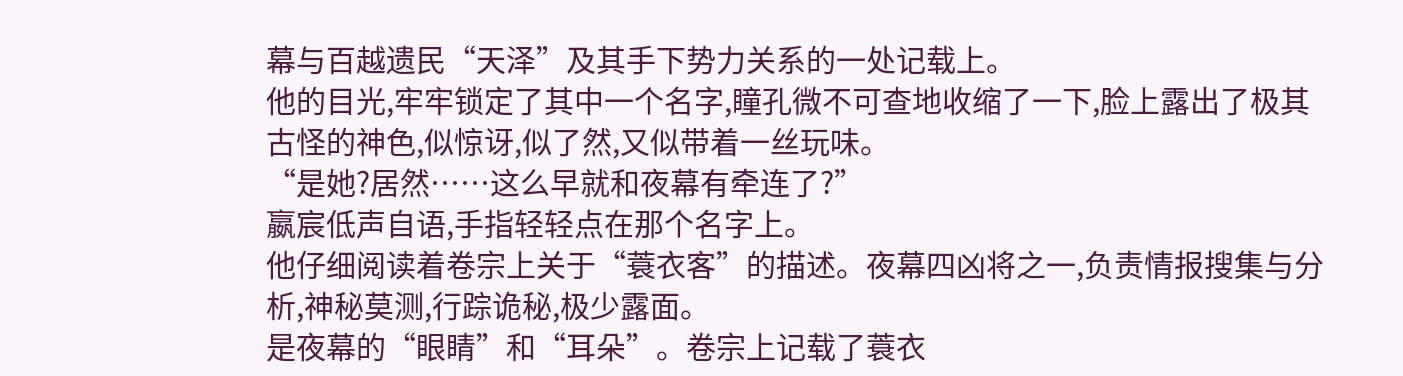幕与百越遗民“天泽”及其手下势力关系的一处记载上。
他的目光,牢牢锁定了其中一个名字,瞳孔微不可查地收缩了一下,脸上露出了极其古怪的神色,似惊讶,似了然,又似带着一丝玩味。
“是她?居然……这么早就和夜幕有牵连了?”
嬴宸低声自语,手指轻轻点在那个名字上。
他仔细阅读着卷宗上关于“蓑衣客”的描述。夜幕四凶将之一,负责情报搜集与分析,神秘莫测,行踪诡秘,极少露面。
是夜幕的“眼睛”和“耳朵”。卷宗上记载了蓑衣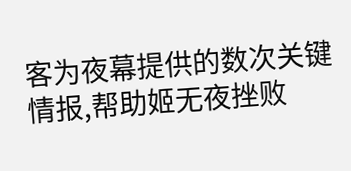客为夜幕提供的数次关键情报,帮助姬无夜挫败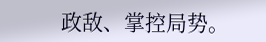政敌、掌控局势。